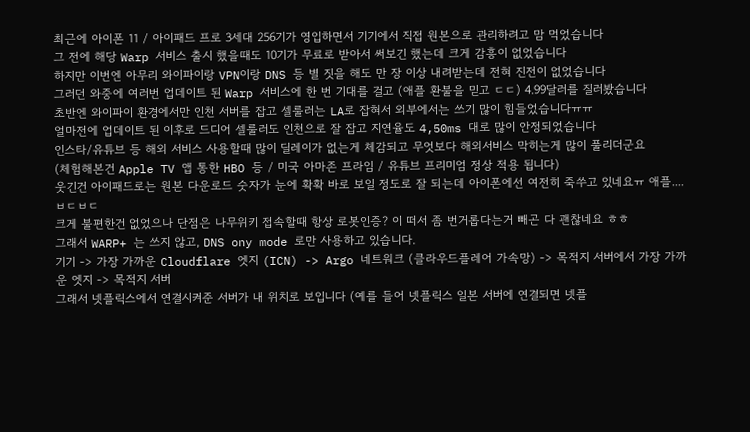최근에 아이폰 11 / 아이패드 프로 3세대 256기가 영입하면서 기기에서 직접 원본으로 관리하려고 맘 먹었습니다
그 전에 해당 Warp 서비스 출시 했을때도 10기가 무료로 받아서 써보긴 했는데 크게 감흥이 없었습니다
하지만 이번엔 아무리 와이파이랑 VPN이랑 DNS 등 별 짓을 해도 만 장 이상 내려받는데 전혀 진전이 없었습니다
그러던 와중에 여러번 업데이트 된 Warp 서비스에 한 번 기대를 걸고 (애플 환불을 믿고 ㄷㄷ) 4.99달러를 질러봤습니다
초반엔 와이파이 환경에서만 인천 서버를 잡고 셀룰러는 LA로 잡혀서 외부에서는 쓰기 많이 힘들었습니다ㅠㅠ
얼마전에 업데이트 된 이후로 드디어 셀룰러도 인천으로 잘 잡고 지연율도 4,50ms 대로 많이 안정되었습니다
인스타/유튜브 등 해외 서비스 사용할때 많이 딜레이가 없는게 체감되고 무엇보다 해외서비스 막히는게 많이 풀리더군요
(체험해본건 Apple TV 앱 통한 HBO 등 / 미국 아마존 프라임 / 유튜브 프리미엄 정상 적용 됩니다)
웃긴건 아이패드로는 원본 다운로드 숫자가 눈에 확확 바로 보일 정도로 잘 되는데 아이폰에선 여전히 죽쑤고 있네요ㅠ 애플....ㅂㄷㅂㄷ
크게 불편한건 없었으나 단점은 나무위키 접속할때 항상 로봇인증? 이 떠서 좀 번거롭다는거 빼곤 다 괜찮네요 ㅎㅎ
그래서 WARP+ 는 쓰지 않고, DNS ony mode 로만 사용하고 있습니다.
기기 -> 가장 가까운 Cloudflare 엣지 (ICN) -> Argo 네트워크 (클라우드플레어 가속망) -> 목적지 서버에서 가장 가까운 엣지 -> 목적지 서버
그래서 넷플릭스에서 연결시켜준 서버가 내 위치로 보입니다 (예를 들어 넷플릭스 일본 서버에 연결되면 넷플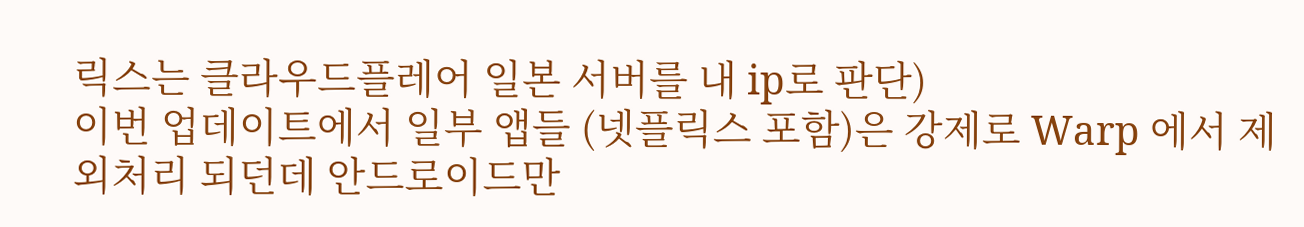릭스는 클라우드플레어 일본 서버를 내 ip로 판단)
이번 업데이트에서 일부 앱들 (넷플릭스 포함)은 강제로 Warp 에서 제외처리 되던데 안드로이드만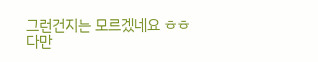그런건지는 모르겠네요 ㅎㅎ
다만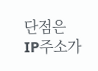단점은 IP주소가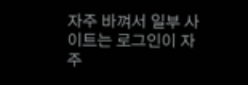자주 바껴서 일부 사이트는 로그인이 자주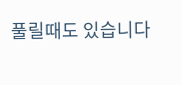풀릴때도 있습니다